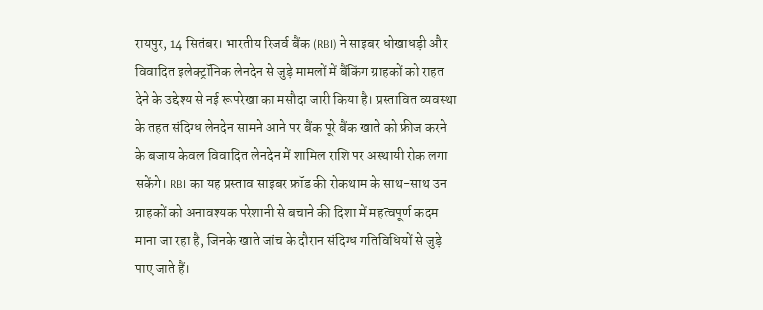रायपुर, 14 सितंबर। भारतीय रिजर्व बैंक (RBI) ने साइबर धोखाधड़ी और विवादित इलेक्ट्रॉनिक लेनदेन से जुड़े मामलों में बैंकिंग ग्राहकों को राहत देने के उद्देश्य से नई रूपरेखा का मसौदा जारी किया है। प्रस्तावित व्यवस्था के तहत संदिग्ध लेनदेन सामने आने पर बैंक पूरे बैंक खाते को फ्रीज करने के बजाय केवल विवादित लेनदेन में शामिल राशि पर अस्थायी रोक लगा सकेंगे। RBI का यह प्रस्ताव साइबर फ्रॉड की रोकथाम के साथ-साथ उन ग्राहकों को अनावश्यक परेशानी से बचाने की दिशा में महत्वपूर्ण कदम माना जा रहा है, जिनके खाते जांच के दौरान संदिग्ध गतिविधियों से जुड़े पाए जाते हैं।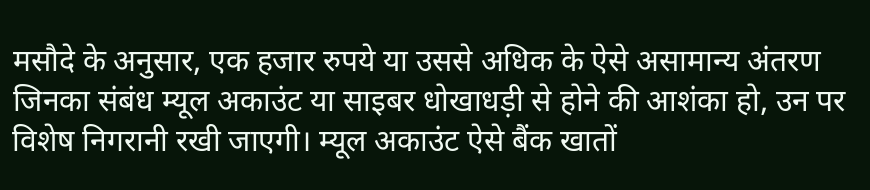मसौदे के अनुसार, एक हजार रुपये या उससे अधिक के ऐसे असामान्य अंतरण जिनका संबंध म्यूल अकाउंट या साइबर धोखाधड़ी से होने की आशंका हो, उन पर विशेष निगरानी रखी जाएगी। म्यूल अकाउंट ऐसे बैंक खातों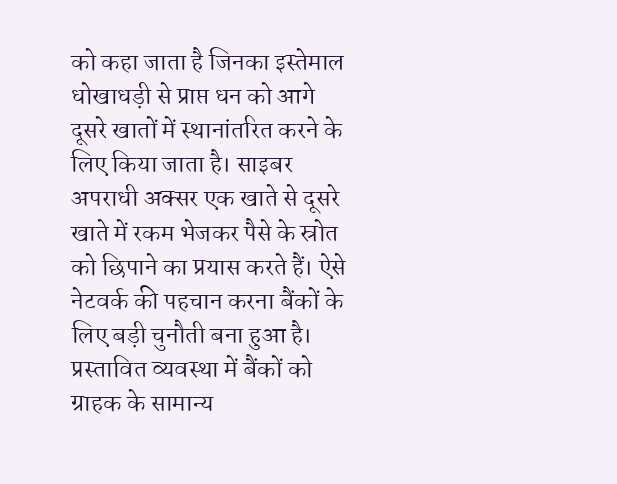को कहा जाता है जिनका इस्तेमाल धोखाधड़ी से प्राप्त धन को आगे दूसरे खातों में स्थानांतरित करने के लिए किया जाता है। साइबर अपराधी अक्सर एक खाते से दूसरे खाते में रकम भेजकर पैसे के स्रोत को छिपाने का प्रयास करते हैं। ऐसे नेटवर्क की पहचान करना बैंकों के लिए बड़ी चुनौती बना हुआ है।
प्रस्तावित व्यवस्था में बैंकों को ग्राहक के सामान्य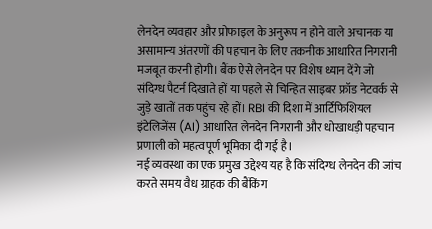लेनदेन व्यवहार और प्रोफाइल के अनुरूप न होने वाले अचानक या असामान्य अंतरणों की पहचान के लिए तकनीक आधारित निगरानी मजबूत करनी होगी। बैंक ऐसे लेनदेन पर विशेष ध्यान देंगे जो संदिग्ध पैटर्न दिखाते हों या पहले से चिन्हित साइबर फ्रॉड नेटवर्क से जुड़े खातों तक पहुंच रहे हों। RBI की दिशा में आर्टिफिशियल इंटेलिजेंस (AI) आधारित लेनदेन निगरानी और धोखाधड़ी पहचान प्रणाली को महत्वपूर्ण भूमिका दी गई है।
नई व्यवस्था का एक प्रमुख उद्देश्य यह है कि संदिग्ध लेनदेन की जांच करते समय वैध ग्राहक की बैंकिंग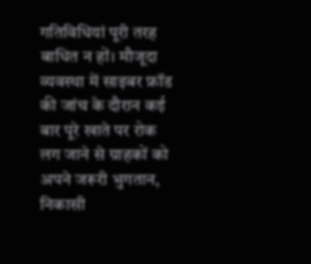गतिविधियां पूरी तरह बाधित न हों। मौजूदा व्यवस्था में साइबर फ्रॉड की जांच के दौरान कई बार पूरे खाते पर रोक लग जाने से ग्राहकों को अपने जरूरी भुगतान, निकासी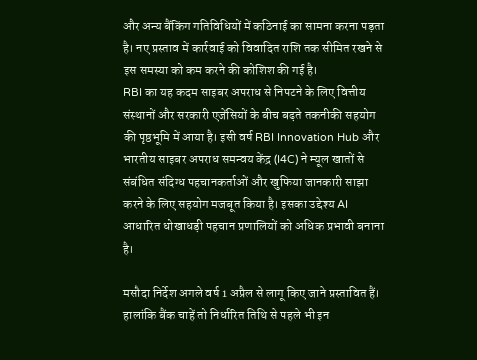और अन्य बैंकिंग गतिविधियों में कठिनाई का सामना करना पड़ता है। नए प्रस्ताव में कार्रवाई को विवादित राशि तक सीमित रखने से इस समस्या को कम करने की कोशिश की गई है।
RBI का यह कदम साइबर अपराध से निपटने के लिए वित्तीय संस्थानों और सरकारी एजेंसियों के बीच बढ़ते तकनीकी सहयोग की पृष्ठभूमि में आया है। इसी वर्ष RBI Innovation Hub और भारतीय साइबर अपराध समन्वय केंद्र (I4C) ने म्यूल खातों से संबंधित संदिग्ध पहचानकर्ताओं और खुफिया जानकारी साझा करने के लिए सहयोग मजबूत किया है। इसका उद्देश्य AI आधारित धोखाधड़ी पहचान प्रणालियों को अधिक प्रभावी बनाना है।

मसौदा निर्देश अगले वर्ष 1 अप्रैल से लागू किए जाने प्रस्तावित हैं। हालांकि बैंक चाहें तो निर्धारित तिथि से पहले भी इन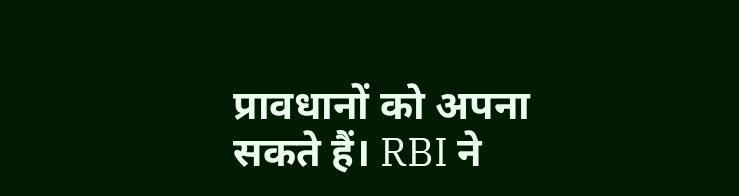प्रावधानों को अपना सकते हैं। RBI ने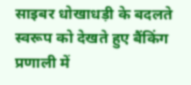साइबर धोखाधड़ी के बदलते स्वरूप को देखते हुए बैंकिंग प्रणाली में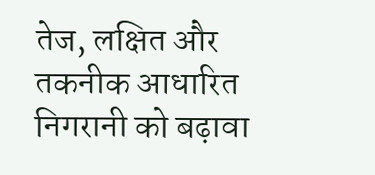तेज, लक्षित और तकनीक आधारित निगरानी को बढ़ावा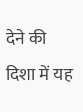देने की दिशा में यह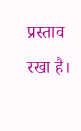प्रस्ताव रखा है।